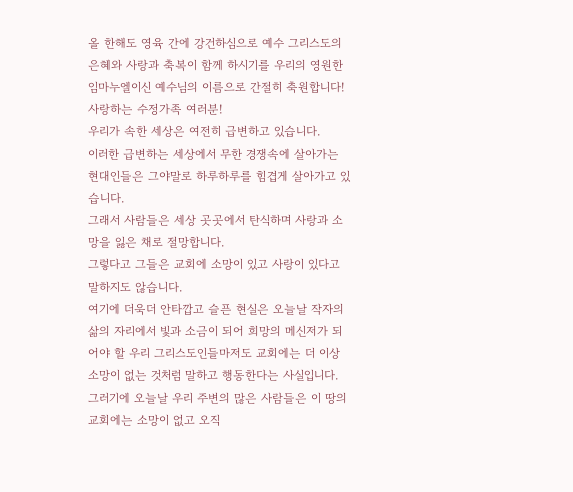올 한해도 영육 간에 강건하심으로 예수 그리스도의 은혜와 사랑과 축복이 함께 하시기를 우리의 영원한 임마누엘이신 예수님의 이름으로 간절히 축원합니다!
사랑하는 수정가족 여러분!
우리가 속한 세상은 여전히 급변하고 있습니다.
이러한 급변하는 세상에서 무한 경쟁속에 살아가는 현대인들은 그야말로 하루하루를 힘겹게 살아가고 있습니다.
그래서 사람들은 세상 곳곳에서 탄식하며 사랑과 소망을 잃은 채로 절망합니다.
그렇다고 그들은 교회에 소망이 있고 사랑이 있다고 말하지도 않습니다.
여기에 더욱더 안타깝고 슬픈 현실은 오늘날 작자의 삶의 자리에서 빛과 소금이 되어 희망의 메신저가 되어야 할 우리 그리스도인들마저도 교회에는 더 이상 소망이 없는 것처럼 말하고 행동한다는 사실입니다.
그러기에 오늘날 우리 주변의 많은 사람들은 이 땅의 교회에는 소망이 없고 오직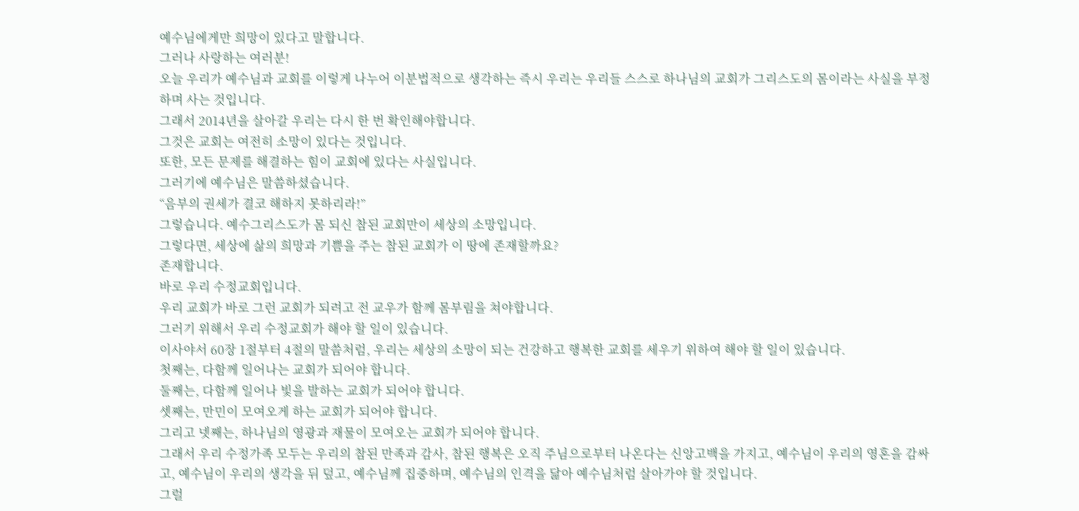예수님에게만 희망이 있다고 말합니다.
그러나 사랑하는 여러분!
오늘 우리가 예수님과 교회를 이렇게 나누어 이분법적으로 생각하는 즉시 우리는 우리들 스스로 하나님의 교회가 그리스도의 몸이라는 사실을 부정하며 사는 것입니다.
그래서 2014년을 살아갈 우리는 다시 한 번 확인해야합니다.
그것은 교회는 여전히 소망이 있다는 것입니다.
또한, 모든 문제를 해결하는 힘이 교회에 있다는 사실입니다.
그러기에 예수님은 말씀하셨습니다.
“음부의 권세가 결코 해하지 못하리라!”
그렇습니다. 예수그리스도가 몸 되신 참된 교회만이 세상의 소망입니다.
그렇다면, 세상에 삶의 희망과 기쁨을 주는 참된 교회가 이 땅에 존재할까요?
존재합니다.
바로 우리 수정교회입니다.
우리 교회가 바로 그런 교회가 되려고 전 교우가 함께 몸부림을 쳐야합니다.
그러기 위해서 우리 수정교회가 해야 할 일이 있습니다.
이사야서 60장 1절부터 4절의 말씀처럼, 우리는 세상의 소망이 되는 건강하고 행복한 교회를 세우기 위하여 해야 할 일이 있습니다.
첫째는, 다함께 일어나는 교회가 되어야 합니다.
둘째는, 다함께 일어나 빛을 발하는 교회가 되어야 합니다.
셋째는, 만민이 모여오게 하는 교회가 되어야 합니다.
그리고 넷째는, 하나님의 영광과 재물이 모여오는 교회가 되어야 합니다.
그래서 우리 수정가족 모두는 우리의 참된 만족과 감사, 참된 행복은 오직 주님으로부터 나온다는 신앙고백을 가지고, 예수님이 우리의 영혼을 감싸고, 예수님이 우리의 생각을 뒤 덮고, 예수님께 집중하며, 예수님의 인격을 닮아 예수님처럼 살아가야 할 것입니다.
그럴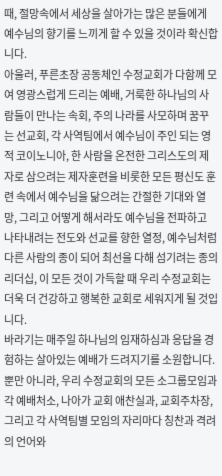때, 절망속에서 세상을 살아가는 많은 분들에게 예수님의 향기를 느끼게 할 수 있을 것이라 확신합니다.
아울러, 푸른초장 공동체인 수정교회가 다함께 모여 영광스럽게 드리는 예배, 거룩한 하나님의 사람들이 만나는 속회, 주의 나라를 사모하며 꿈꾸는 선교회, 각 사역팀에서 예수님이 주인 되는 영적 코이노니아, 한 사람을 온전한 그리스도의 제자로 삼으려는 제자훈련을 비롯한 모든 평신도 훈련 속에서 예수님을 닮으려는 간절한 기대와 열망, 그리고 어떻게 해서라도 예수님을 전파하고 나타내려는 전도와 선교를 향한 열정, 예수님처럼 다른 사람의 종이 되어 최선을 다해 섬기려는 종의 리더십, 이 모든 것이 가득할 때 우리 수정교회는 더욱 더 건강하고 행복한 교회로 세워지게 될 것입니다.
바라기는 매주일 하나님의 임재하심과 응답을 경험하는 살아있는 예배가 드려지기를 소원합니다.
뿐만 아니라, 우리 수정교회의 모든 소그룹모임과 각 예배처소, 나아가 교회 애찬실과, 교회주차장, 그리고 각 사역팀별 모임의 자리마다 칭찬과 격려의 언어와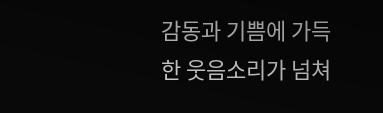감동과 기쁨에 가득한 웃음소리가 넘쳐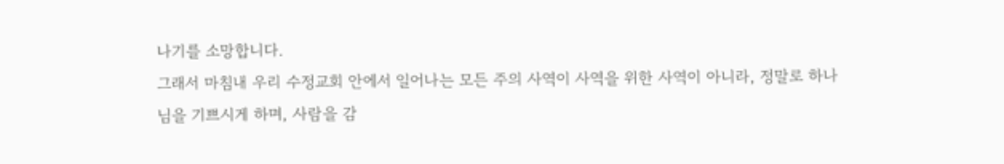나기를 소망합니다.
그래서 마침내 우리 수정교회 안에서 일어나는 모든 주의 사역이 사역을 위한 사역이 아니라, 정말로 하나님을 기쁘시게 하며, 사람을 감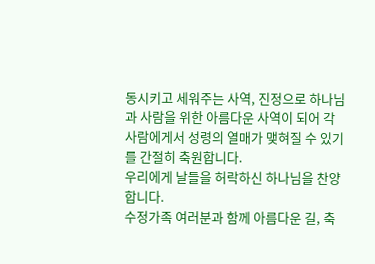동시키고 세워주는 사역, 진정으로 하나님과 사람을 위한 아름다운 사역이 되어 각 사람에게서 성령의 열매가 맺혀질 수 있기를 간절히 축원합니다.
우리에게 날들을 허락하신 하나님을 찬양합니다.
수정가족 여러분과 함께 아름다운 길, 축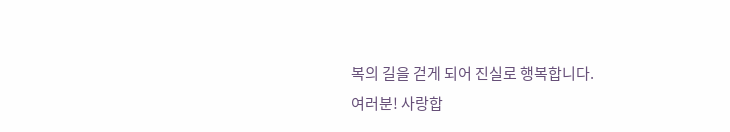복의 길을 걷게 되어 진실로 행복합니다.
여러분! 사랑합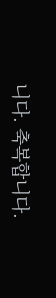니다. 축복합니다.